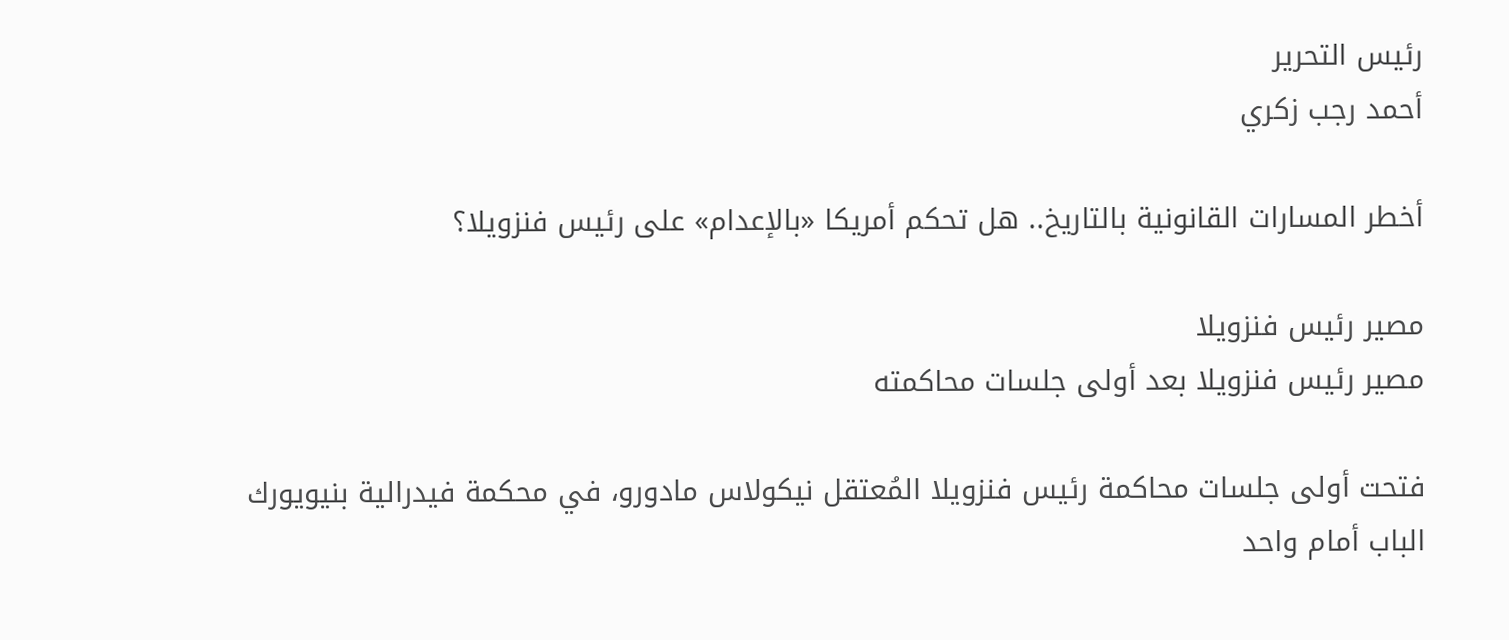رئيس التحرير
أحمد رجب زكري

أخطر المسارات القانونية بالتاريخ.. هل تحكم أمريكا «بالإعدام» على رئيس فنزويلا؟

مصير رئيس فنزويلا
مصير رئيس فنزويلا بعد أولى جلسات محاكمته

فتحت أولى جلسات محاكمة رئيس فنزويلا المُعتقل نيكولاس مادورو، في محكمة فيدرالية بنيويورك الباب أمام واحد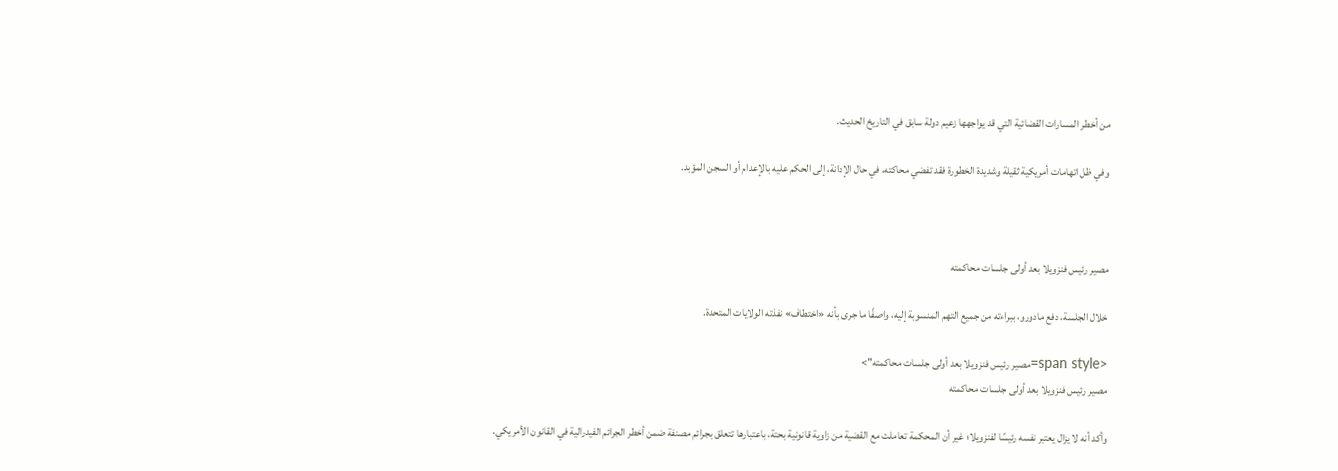من أخطر المسارات القضائية التي قد يواجهها زعيم دولة سابق في التاريخ الحديث.

وفي ظل اتهامات أمريكية ثقيلة وشديدة الخطورة فقد تفضي محاكته، في حال الإدانة، إلى الحكم عليه بالإعدام أو السجن المؤبد.



مصير رئيس فنزويلا بعد أولى جلسات محاكمته

خلال الجلسة، دفع مادورو، ببراءته من جميع التهم المنسوبة إليه، واصفًا ما جرى بأنه «اختطاف» نفذته الولايات المتحدة.

<span style=مصير رئيس فنزويلا بعد أولى جلسات محاكمته">
مصير رئيس فنزويلا بعد أولى جلسات محاكمته

وأكد أنه لا يزال يعتبر نفسه رئيسًا لفنزويلا؛ غير أن المحكمة تعاملت مع القضية من زاوية قانونية بحتة، باعتبارها تتعلق بجرائم مصنفة ضمن أخطر الجرائم الفيدرالية في القانون الأمريكي.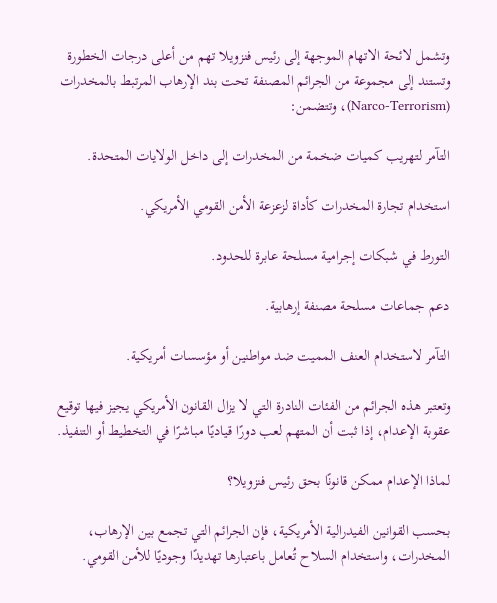وتشمل لائحة الاتهام الموجهة إلى رئيس فنزويلا تهم من أعلى درجات الخطورة وتستند إلى مجموعة من الجرائم المصنفة تحت بند الإرهاب المرتبط بالمخدرات (Narco-Terrorism)، وتتضمن:

التآمر لتهريب كميات ضخمة من المخدرات إلى داخل الولايات المتحدة.

استخدام تجارة المخدرات كأداة لزعزعة الأمن القومي الأمريكي.

التورط في شبكات إجرامية مسلحة عابرة للحدود.

دعم جماعات مسلحة مصنفة إرهابية.

التآمر لاستخدام العنف المميت ضد مواطنين أو مؤسسات أمريكية.

وتعتبر هذه الجرائم من الفئات النادرة التي لا يزال القانون الأمريكي يجيز فيها توقيع عقوبة الإعدام، إذا ثبت أن المتهم لعب دورًا قياديًا مباشرًا في التخطيط أو التنفيذ.

لماذا الإعدام ممكن قانونًا بحق رئيس فنزويلا؟

بحسب القوانين الفيدرالية الأمريكية، فإن الجرائم التي تجمع بين الإرهاب، المخدرات، واستخدام السلاح تُعامل باعتبارها تهديدًا وجوديًا للأمن القومي.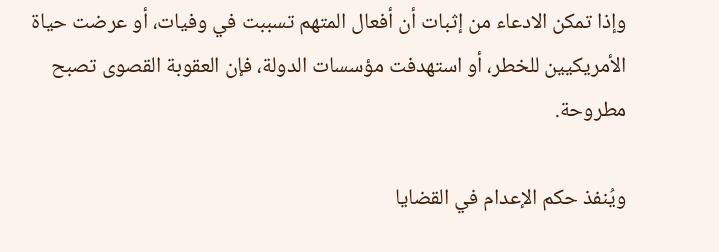وإذا تمكن الادعاء من إثبات أن أفعال المتهم تسببت في وفيات، أو عرضت حياة الأمريكيين للخطر، أو استهدفت مؤسسات الدولة، فإن العقوبة القصوى تصبح مطروحة.

ويُنفذ حكم الإعدام في القضايا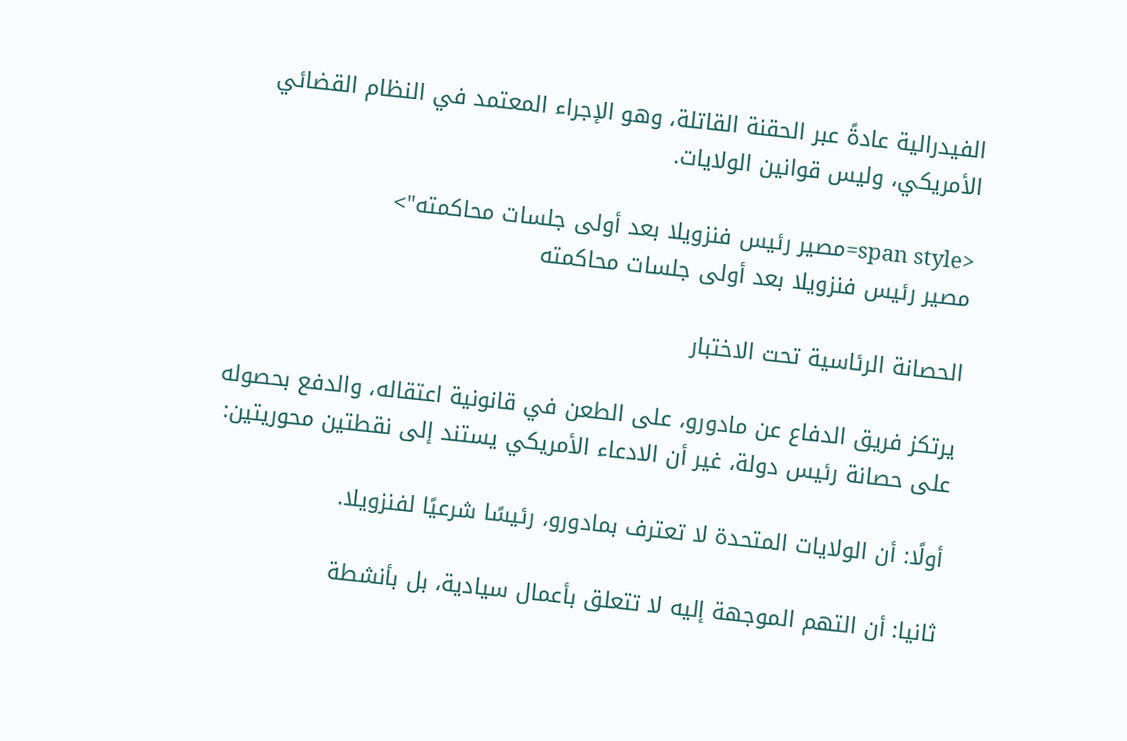الفيدرالية عادةً عبر الحقنة القاتلة، وهو الإجراء المعتمد في النظام القضائي الأمريكي، وليس قوانين الولايات.

<span style=مصير رئيس فنزويلا بعد أولى جلسات محاكمته">
مصير رئيس فنزويلا بعد أولى جلسات محاكمته

الحصانة الرئاسية تحت الاختبار

يرتكز فريق الدفاع عن مادورو، على الطعن في قانونية اعتقاله، والدفع بحصوله على حصانة رئيس دولة، غير أن الادعاء الأمريكي يستند إلى نقطتين محوريتين:

أولًا: أن الولايات المتحدة لا تعترف بمادورو، رئيسًا شرعيًا لفنزويلا.

ثانيا: أن التهم الموجهة إليه لا تتعلق بأعمال سيادية، بل بأنشطة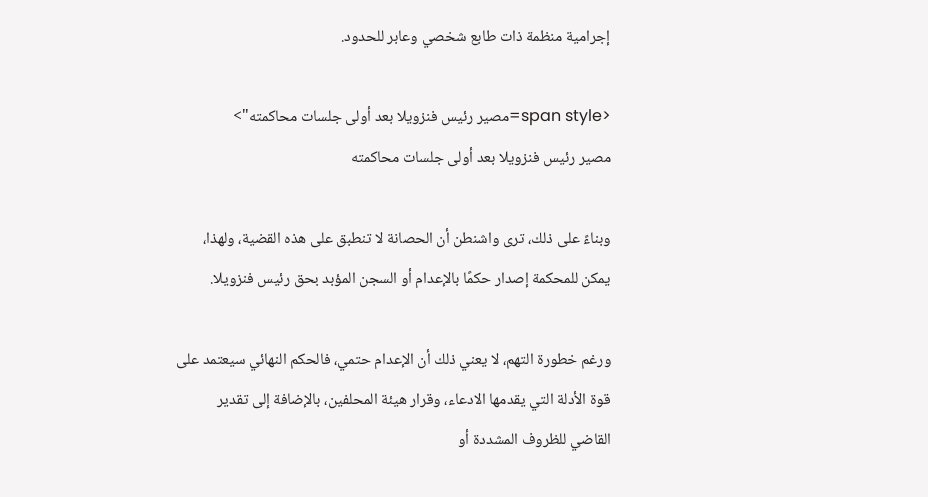إجرامية منظمة ذات طابع شخصي وعابر للحدود.

<span style=مصير رئيس فنزويلا بعد أولى جلسات محاكمته">
مصير رئيس فنزويلا بعد أولى جلسات محاكمته

وبناءً على ذلك، ترى واشنطن أن الحصانة لا تنطبق على هذه القضية، ولهذا، يمكن للمحكمة إصدار حكمًا بالإعدام أو السجن المؤبد بحق رئيس فنزويلا.

ورغم خطورة التهم، لا يعني ذلك أن الإعدام حتمي، فالحكم النهائي سيعتمد على قوة الأدلة التي يقدمها الادعاء، وقرار هيئة المحلفين، بالإضافة إلى تقدير القاضي للظروف المشددة أو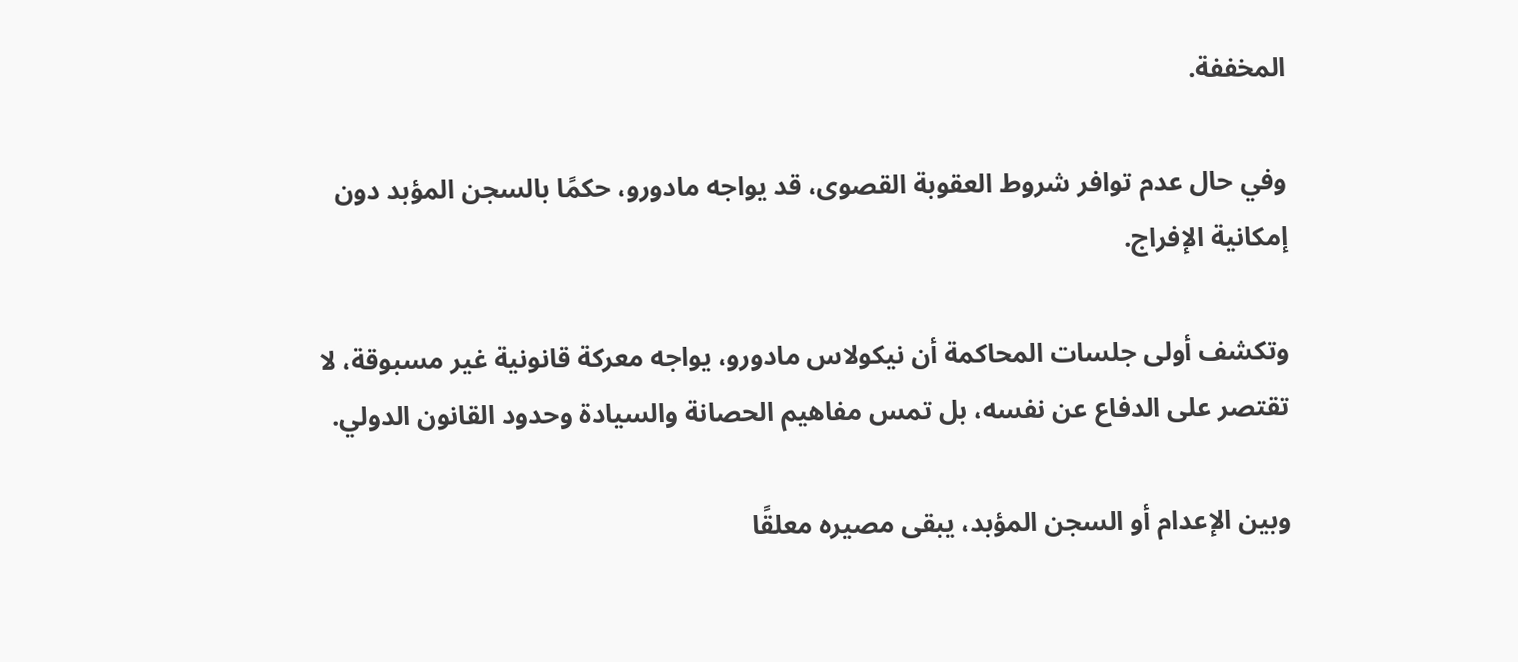المخففة.

وفي حال عدم توافر شروط العقوبة القصوى، قد يواجه مادورو، حكمًا بالسجن المؤبد دون إمكانية الإفراج.

وتكشف أولى جلسات المحاكمة أن نيكولاس مادورو، يواجه معركة قانونية غير مسبوقة، لا تقتصر على الدفاع عن نفسه، بل تمس مفاهيم الحصانة والسيادة وحدود القانون الدولي.

وبين الإعدام أو السجن المؤبد، يبقى مصيره معلقًا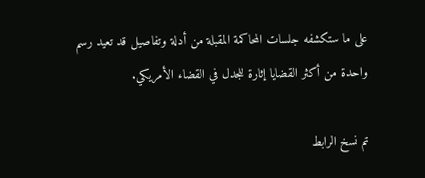على ما ستكشفه جلسات المحاكمة المقبلة من أدلة وتفاصيل قد تعيد رسم واحدة من أكثر القضايا إثارة للجدل في القضاء الأمريكي.

تم نسخ الرابط